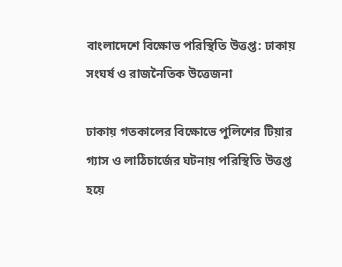বাংলাদেশে বিক্ষোভ পরিস্থিতি উত্তপ্ত: ঢাকায় সংঘর্ষ ও রাজনৈতিক উত্তেজনা

ঢাকায় গতকালের বিক্ষোভে পুলিশের টিয়ার গ্যাস ও লাঠিচার্জের ঘটনায় পরিস্থিতি উত্তপ্ত হয়ে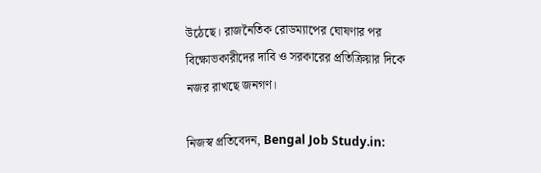উঠেছে। রাজনৈতিক রোডম্যাপের ঘোষণার পর বিক্ষোভকারীদের দাবি ও সরকারের প্রতিক্রিয়ার দিকে নজর রাখছে জনগণ।

নিজস্ব প্রতিবেদন, Bengal Job Study.in: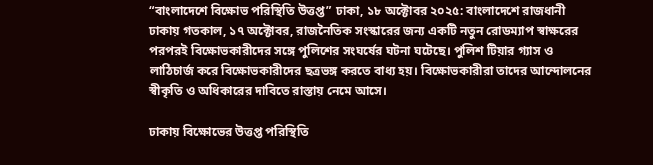“বাংলাদেশে বিক্ষোভ পরিস্থিতি উত্তপ্ত” ঢাকা, ১৮ অক্টোবর ২০২৫: বাংলাদেশে রাজধানী ঢাকায় গতকাল, ১৭ অক্টোবর, রাজনৈতিক সংস্কারের জন্য একটি নতুন রোডম্যাপ স্বাক্ষরের পরপরই বিক্ষোভকারীদের সঙ্গে পুলিশের সংঘর্ষের ঘটনা ঘটেছে। পুলিশ টিয়ার গ্যাস ও লাঠিচার্জ করে বিক্ষোভকারীদের ছত্রভঙ্গ করতে বাধ্য হয়। বিক্ষোভকারীরা তাদের আন্দোলনের স্বীকৃতি ও অধিকারের দাবিতে রাস্তায় নেমে আসে।

ঢাকায় বিক্ষোভের উত্তপ্ত পরিস্থিতি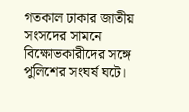গতকাল ঢাকার জাতীয় সংসদের সামনে বিক্ষোভকারীদের সঙ্গে পুলিশের সংঘর্ষ ঘটে।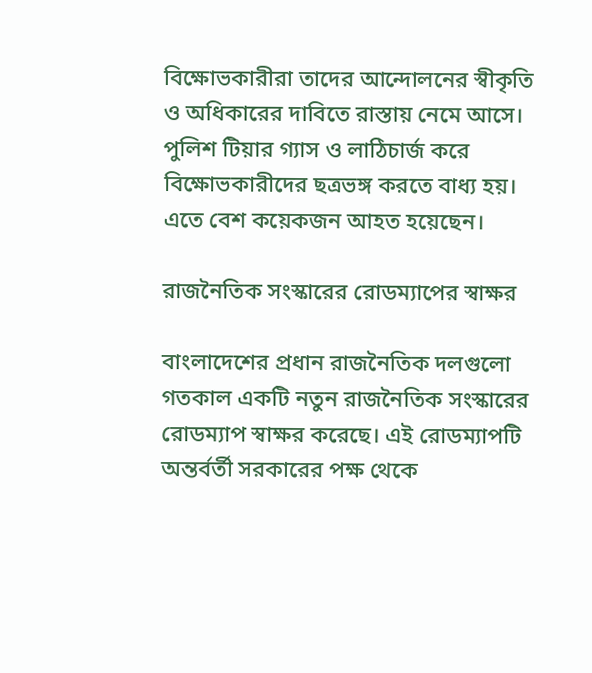বিক্ষোভকারীরা তাদের আন্দোলনের স্বীকৃতি ও অধিকারের দাবিতে রাস্তায় নেমে আসে। পুলিশ টিয়ার গ্যাস ও লাঠিচার্জ করে বিক্ষোভকারীদের ছত্রভঙ্গ করতে বাধ্য হয়। এতে বেশ কয়েকজন আহত হয়েছেন।

রাজনৈতিক সংস্কারের রোডম্যাপের স্বাক্ষর

বাংলাদেশের প্রধান রাজনৈতিক দলগুলো গতকাল একটি নতুন রাজনৈতিক সংস্কারের রোডম্যাপ স্বাক্ষর করেছে। এই রোডম্যাপটি অন্তর্বর্তী সরকারের পক্ষ থেকে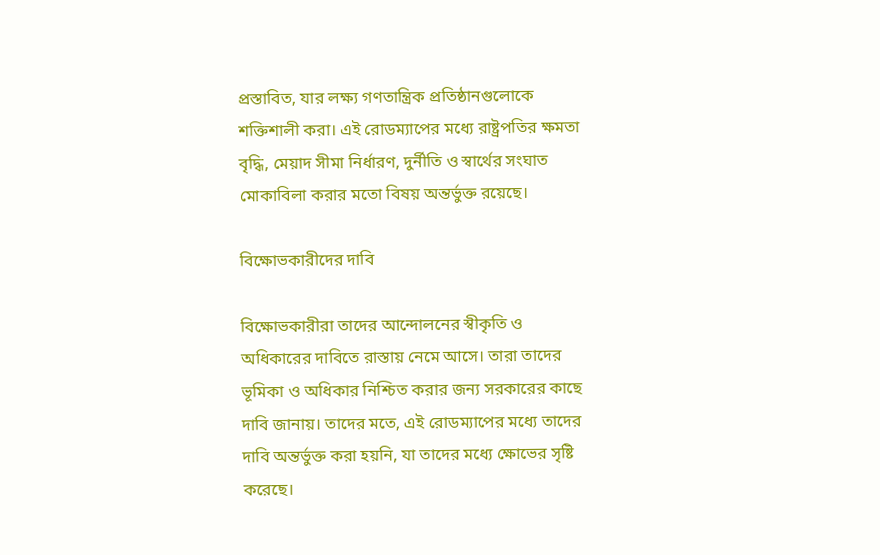প্রস্তাবিত, যার লক্ষ্য গণতান্ত্রিক প্রতিষ্ঠানগুলোকে শক্তিশালী করা। এই রোডম্যাপের মধ্যে রাষ্ট্রপতির ক্ষমতা বৃদ্ধি, মেয়াদ সীমা নির্ধারণ, দুর্নীতি ও স্বার্থের সংঘাত মোকাবিলা করার মতো বিষয় অন্তর্ভুক্ত রয়েছে।

বিক্ষোভকারীদের দাবি

বিক্ষোভকারীরা তাদের আন্দোলনের স্বীকৃতি ও অধিকারের দাবিতে রাস্তায় নেমে আসে। তারা তাদের ভূমিকা ও অধিকার নিশ্চিত করার জন্য সরকারের কাছে দাবি জানায়। তাদের মতে, এই রোডম্যাপের মধ্যে তাদের দাবি অন্তর্ভুক্ত করা হয়নি, যা তাদের মধ্যে ক্ষোভের সৃষ্টি করেছে।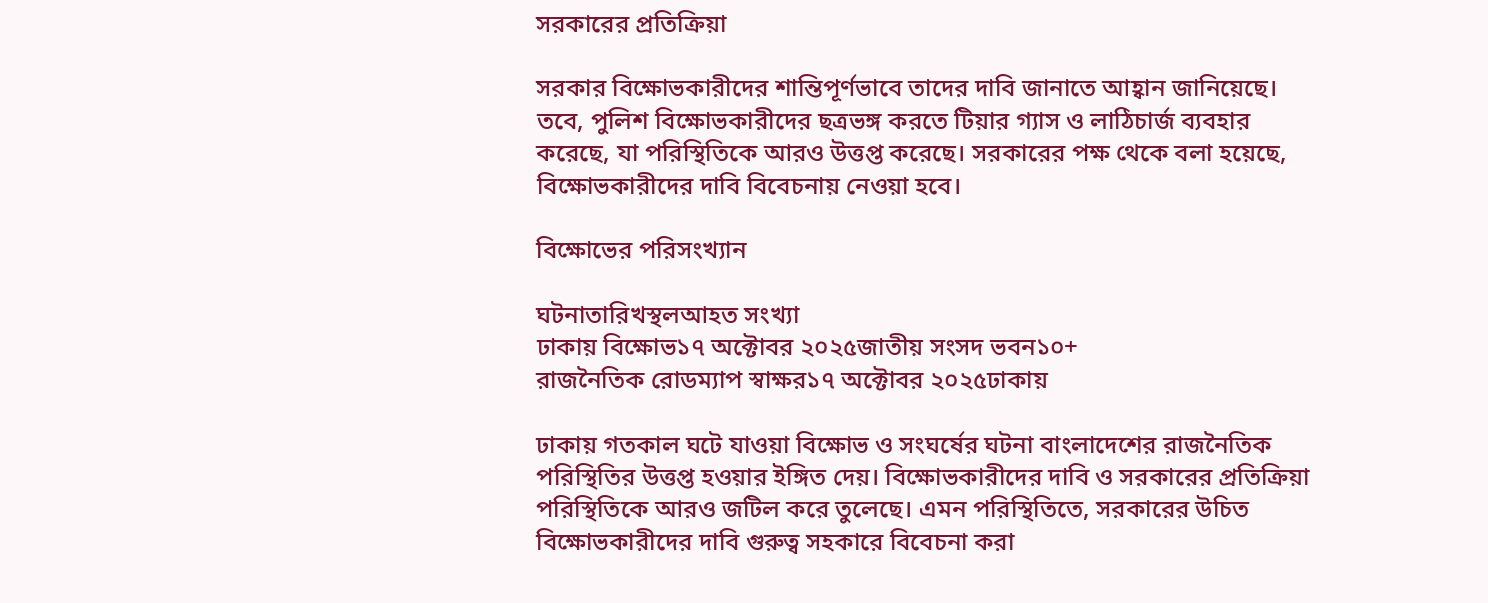সরকারের প্রতিক্রিয়া

সরকার বিক্ষোভকারীদের শান্তিপূর্ণভাবে তাদের দাবি জানাতে আহ্বান জানিয়েছে। তবে, পুলিশ বিক্ষোভকারীদের ছত্রভঙ্গ করতে টিয়ার গ্যাস ও লাঠিচার্জ ব্যবহার করেছে, যা পরিস্থিতিকে আরও উত্তপ্ত করেছে। সরকারের পক্ষ থেকে বলা হয়েছে, বিক্ষোভকারীদের দাবি বিবেচনায় নেওয়া হবে।

বিক্ষোভের পরিসংখ্যান

ঘটনাতারিখস্থলআহত সংখ্যা
ঢাকায় বিক্ষোভ১৭ অক্টোবর ২০২৫জাতীয় সংসদ ভবন১০+
রাজনৈতিক রোডম্যাপ স্বাক্ষর১৭ অক্টোবর ২০২৫ঢাকায়

ঢাকায় গতকাল ঘটে যাওয়া বিক্ষোভ ও সংঘর্ষের ঘটনা বাংলাদেশের রাজনৈতিক পরিস্থিতির উত্তপ্ত হওয়ার ইঙ্গিত দেয়। বিক্ষোভকারীদের দাবি ও সরকারের প্রতিক্রিয়া পরিস্থিতিকে আরও জটিল করে তুলেছে। এমন পরিস্থিতিতে, সরকারের উচিত বিক্ষোভকারীদের দাবি গুরুত্ব সহকারে বিবেচনা করা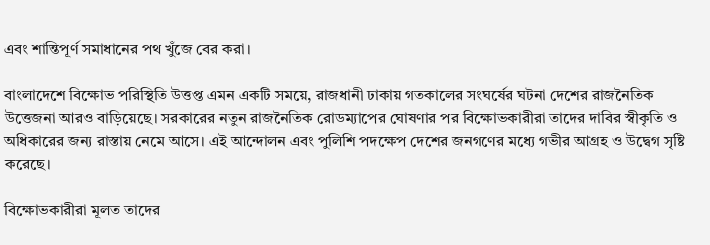এবং শান্তিপূর্ণ সমাধানের পথ খুঁজে বের করা।

বাংলাদেশে বিক্ষোভ পরিস্থিতি উত্তপ্ত এমন একটি সময়ে, রাজধানী ঢাকায় গতকালের সংঘর্ষের ঘটনা দেশের রাজনৈতিক উত্তেজনা আরও বাড়িয়েছে। সরকারের নতুন রাজনৈতিক রোডম্যাপের ঘোষণার পর বিক্ষোভকারীরা তাদের দাবির স্বীকৃতি ও অধিকারের জন্য রাস্তায় নেমে আসে। এই আন্দোলন এবং পুলিশি পদক্ষেপ দেশের জনগণের মধ্যে গভীর আগ্রহ ও উদ্বেগ সৃষ্টি করেছে।

বিক্ষোভকারীরা মূলত তাদের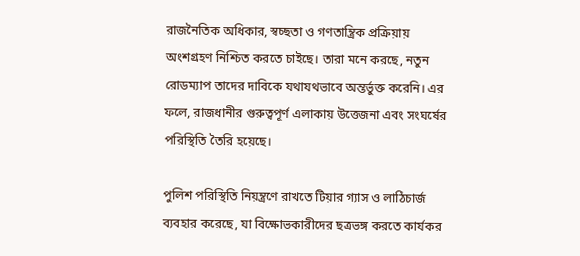রাজনৈতিক অধিকার, স্বচ্ছতা ও গণতান্ত্রিক প্রক্রিয়ায় অংশগ্রহণ নিশ্চিত করতে চাইছে। তারা মনে করছে, নতুন রোডম্যাপ তাদের দাবিকে যথাযথভাবে অন্তর্ভুক্ত করেনি। এর ফলে, রাজধানীর গুরুত্বপূর্ণ এলাকায় উত্তেজনা এবং সংঘর্ষের পরিস্থিতি তৈরি হয়েছে।

পুলিশ পরিস্থিতি নিয়ন্ত্রণে রাখতে টিয়ার গ্যাস ও লাঠিচার্জ ব্যবহার করেছে, যা বিক্ষোভকারীদের ছত্রভঙ্গ করতে কার্যকর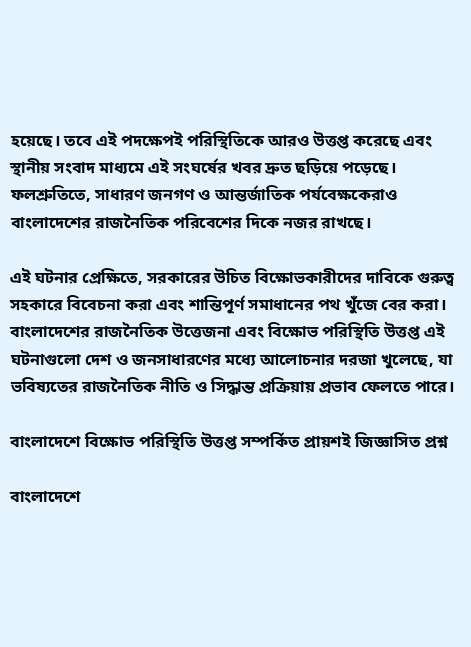হয়েছে। তবে এই পদক্ষেপই পরিস্থিতিকে আরও উত্তপ্ত করেছে এবং স্থানীয় সংবাদ মাধ্যমে এই সংঘর্ষের খবর দ্রুত ছড়িয়ে পড়েছে। ফলশ্রুতিতে, সাধারণ জনগণ ও আন্তর্জাতিক পর্যবেক্ষকেরাও বাংলাদেশের রাজনৈতিক পরিবেশের দিকে নজর রাখছে।

এই ঘটনার প্রেক্ষিতে, সরকারের উচিত বিক্ষোভকারীদের দাবিকে গুরুত্ব সহকারে বিবেচনা করা এবং শান্তিপূর্ণ সমাধানের পথ খুঁজে বের করা। বাংলাদেশের রাজনৈতিক উত্তেজনা এবং বিক্ষোভ পরিস্থিতি উত্তপ্ত এই ঘটনাগুলো দেশ ও জনসাধারণের মধ্যে আলোচনার দরজা খুলেছে, যা ভবিষ্যতের রাজনৈতিক নীতি ও সিদ্ধান্ত প্রক্রিয়ায় প্রভাব ফেলতে পারে।

বাংলাদেশে বিক্ষোভ পরিস্থিতি উত্তপ্ত সম্পর্কিত প্রায়শই জিজ্ঞাসিত প্রশ্ন

বাংলাদেশে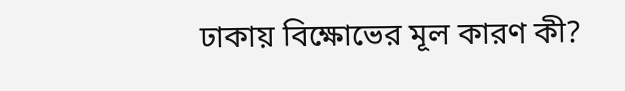ঢাকায় বিক্ষোভের মূল কারণ কী?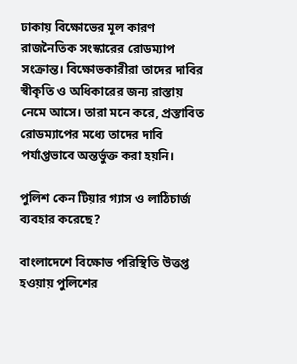ঢাকায় বিক্ষোভের মূল কারণ রাজনৈতিক সংস্কারের রোডম্যাপ সংক্রান্ত। বিক্ষোভকারীরা তাদের দাবির স্বীকৃতি ও অধিকারের জন্য রাস্তায় নেমে আসে। তারা মনে করে, প্রস্তাবিত রোডম্যাপের মধ্যে তাদের দাবি পর্যাপ্তভাবে অন্তর্ভুক্ত করা হয়নি।

পুলিশ কেন টিয়ার গ্যাস ও লাঠিচার্জ ব্যবহার করেছে?

বাংলাদেশে বিক্ষোভ পরিস্থিতি উত্তপ্ত হওয়ায় পুলিশের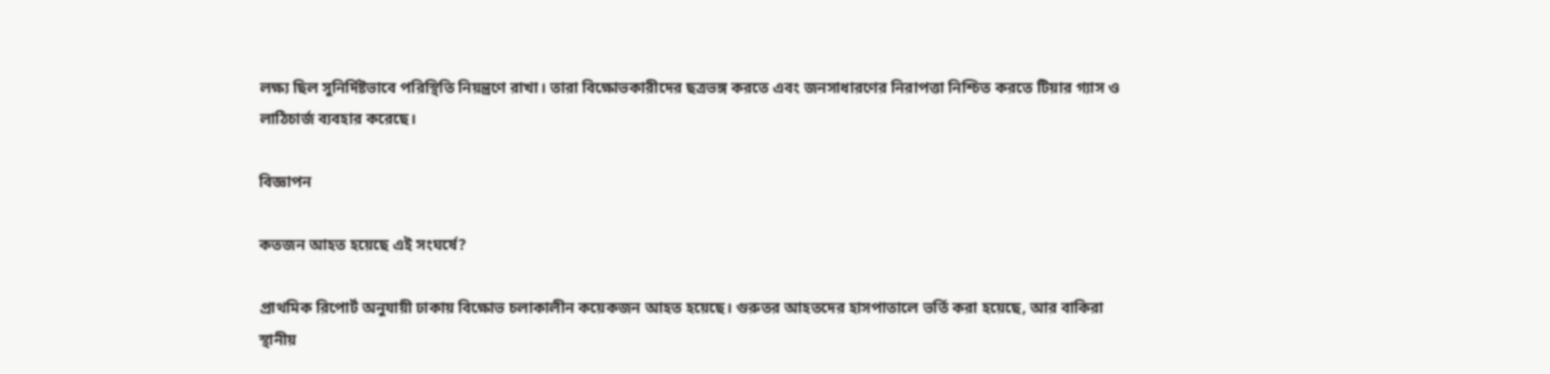লক্ষ্য ছিল সুনির্দিষ্টভাবে পরিস্থিতি নিয়ন্ত্রণে রাখা। তারা বিক্ষোভকারীদের ছত্রভঙ্গ করতে এবং জনসাধারণের নিরাপত্তা নিশ্চিত করতে টিয়ার গ্যাস ও লাঠিচার্জ ব্যবহার করেছে।

বিজ্ঞাপন

কতজন আহত হয়েছে এই সংঘর্ষে?

প্রাথমিক রিপোর্ট অনুযায়ী ঢাকায় বিক্ষোভ চলাকালীন কয়েকজন আহত হয়েছে। গুরুতর আহতদের হাসপাতালে ভর্তি করা হয়েছে, আর বাকিরা স্থানীয়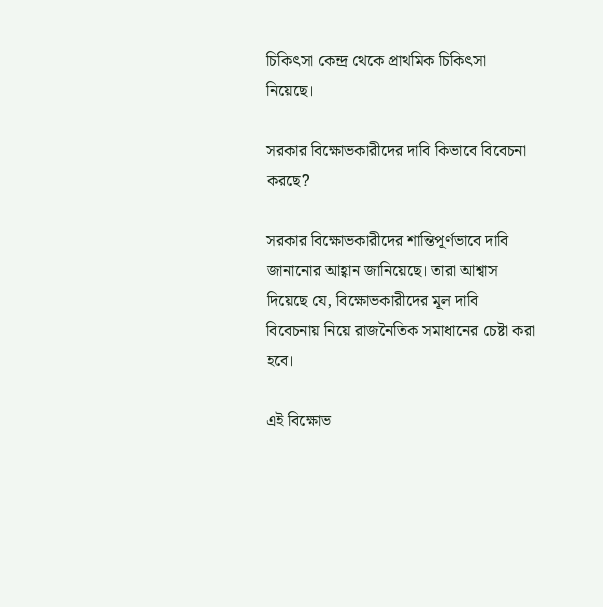চিকিৎসা কেন্দ্র থেকে প্রাথমিক চিকিৎসা নিয়েছে।

সরকার বিক্ষোভকারীদের দাবি কিভাবে বিবেচনা করছে?

সরকার বিক্ষোভকারীদের শান্তিপূর্ণভাবে দাবি জানানোর আহ্বান জানিয়েছে। তারা আশ্বাস দিয়েছে যে, বিক্ষোভকারীদের মূল দাবি বিবেচনায় নিয়ে রাজনৈতিক সমাধানের চেষ্টা করা হবে।

এই বিক্ষোভ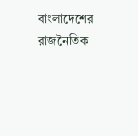বাংলাদেশের রাজনৈতিক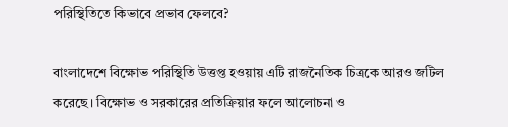পরিস্থিতিতে কিভাবে প্রভাব ফেলবে?

বাংলাদেশে বিক্ষোভ পরিস্থিতি উত্তপ্ত হওয়ায় এটি রাজনৈতিক চিত্রকে আরও জটিল করেছে। বিক্ষোভ ও সরকারের প্রতিক্রিয়ার ফলে আলোচনা ও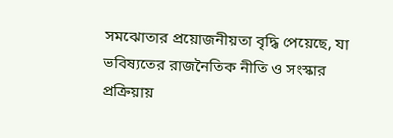সমঝোতার প্রয়োজনীয়তা বৃদ্ধি পেয়েছে, যা ভবিষ্যতের রাজনৈতিক নীতি ও সংস্কার প্রক্রিয়ায়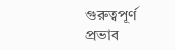গুরুত্বপূর্ণ প্রভাব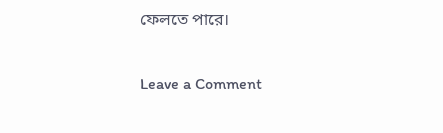ফেলতে পারে।

Leave a Comment